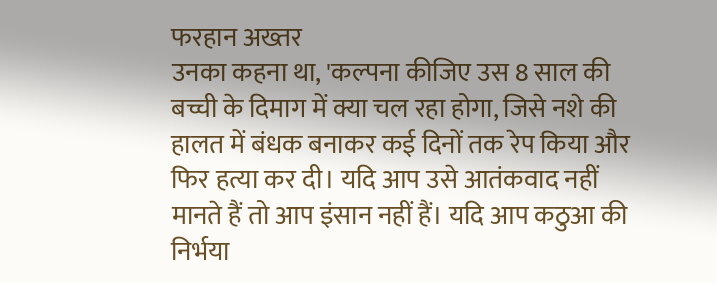फरहान अख्तर
उनका कहना था, 'कल्पना कीजिए उस 8 साल की बच्ची के दिमाग में क्या चल रहा होगा, जिसे नशे की हालत में बंधक बनाकर कई दिनों तक रेप किया और फिर हत्या कर दी। यदि आप उसे आतंकवाद नहीं मानते हैं तो आप इंसान नहीं हैं। यदि आप कठुआ की निर्भया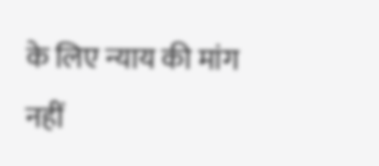के लिए न्याय की मांग नहीं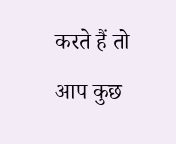करते हैं तो आप कुछ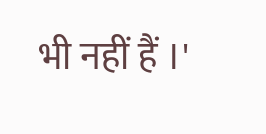भी नहीं हैं ।'